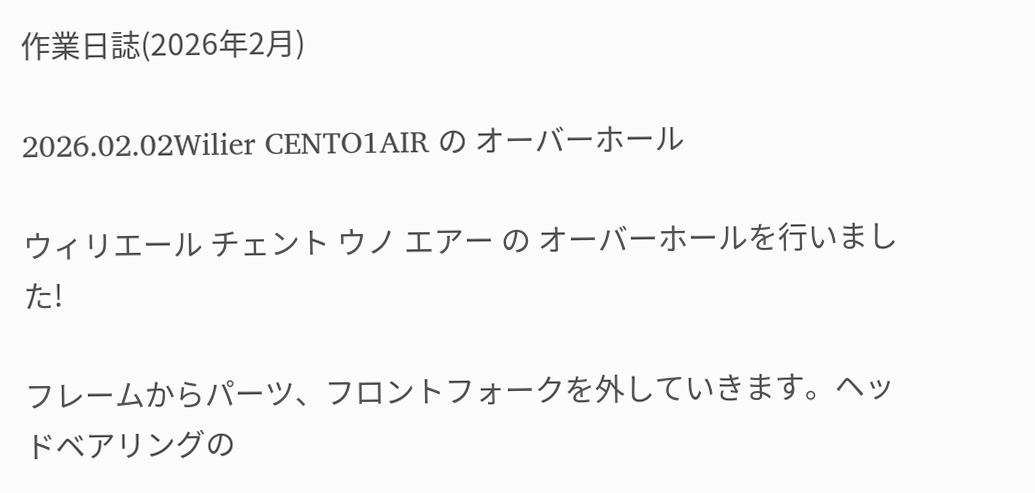作業日誌(2026年2月)

2026.02.02Wilier CENTO1AIR の オーバーホール

ウィリエール チェント ウノ エアー の オーバーホールを行いました!

フレームからパーツ、フロントフォークを外していきます。ヘッドベアリングの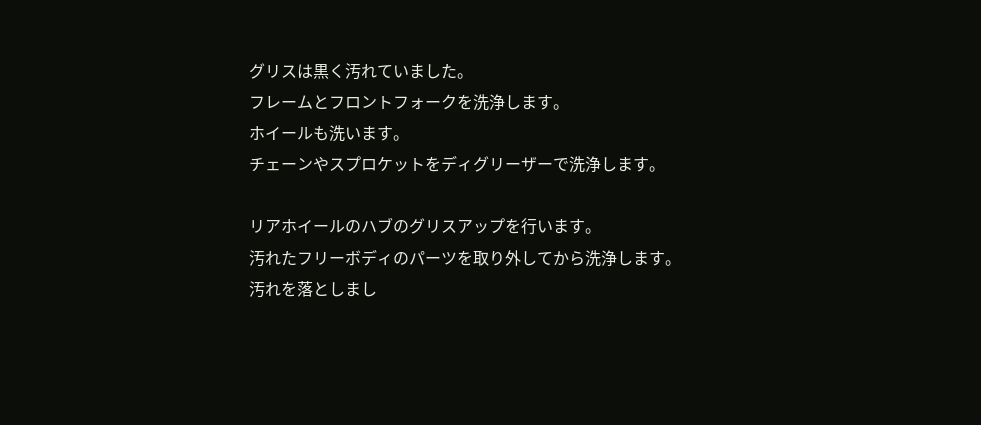グリスは黒く汚れていました。
フレームとフロントフォークを洗浄します。
ホイールも洗います。
チェーンやスプロケットをディグリーザーで洗浄します。

リアホイールのハブのグリスアップを行います。
汚れたフリーボディのパーツを取り外してから洗浄します。
汚れを落としまし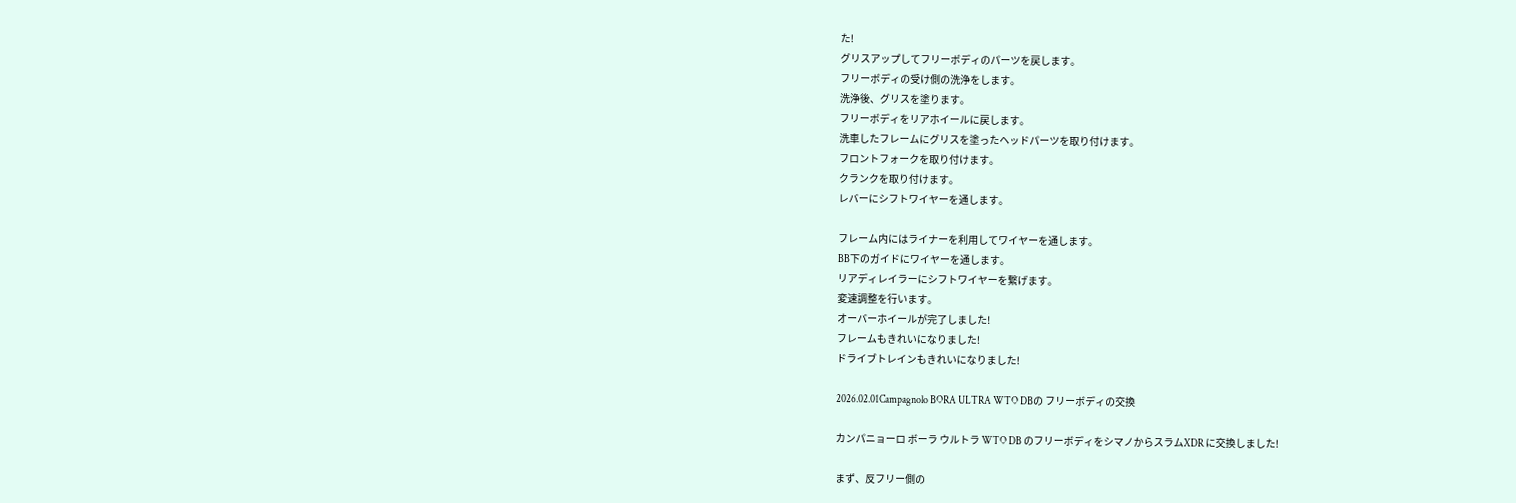た!
グリスアップしてフリーボディのパーツを戻します。
フリーボディの受け側の洗浄をします。
洗浄後、グリスを塗ります。
フリーボディをリアホイールに戻します。
洗車したフレームにグリスを塗ったヘッドパーツを取り付けます。
フロントフォークを取り付けます。
クランクを取り付けます。
レバーにシフトワイヤーを通します。

フレーム内にはライナーを利用してワイヤーを通します。
BB下のガイドにワイヤーを通します。
リアディレイラーにシフトワイヤーを繋げます。
変速調整を行います。
オーバーホイールが完了しました!
フレームもきれいになりました!
ドライブトレインもきれいになりました!

2026.02.01Campagnolo BORA ULTRA WTO DBの フリーボディの交換

カンパニョーロ ボーラ ウルトラ WTO DB のフリーボディをシマノからスラムXDR に交換しました!

まず、反フリー側の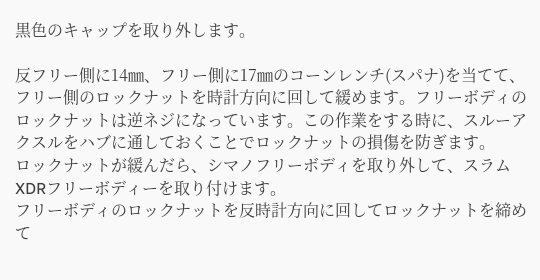黒色のキャップを取り外します。

反フリー側に14㎜、フリー側に17㎜のコーンレンチ(スパナ)を当てて、フリー側のロックナットを時計方向に回して緩めます。フリーボディのロックナットは逆ネジになっています。この作業をする時に、スルーアクスルをハブに通しておくことでロックナットの損傷を防ぎます。
ロックナットが緩んだら、シマノフリーボディを取り外して、スラムXDRフリーボディーを取り付けます。
フリーボディのロックナットを反時計方向に回してロックナットを締めて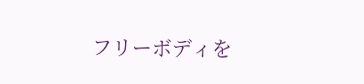フリーボディを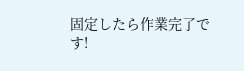固定したら作業完了です!